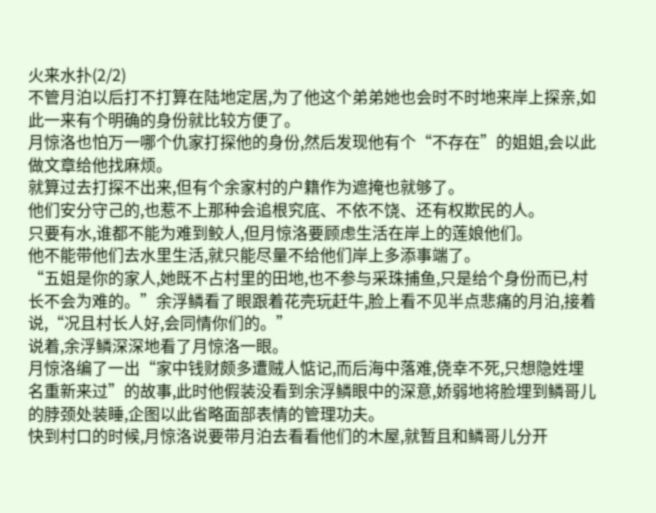火来水扑(2/2)
不管月泊以后打不打算在陆地定居,为了他这个弟弟她也会时不时地来岸上探亲,如此一来有个明确的身份就比较方便了。
月惊洛也怕万一哪个仇家打探他的身份,然后发现他有个“不存在”的姐姐,会以此做文章给他找麻烦。
就算过去打探不出来,但有个余家村的户籍作为遮掩也就够了。
他们安分守己的,也惹不上那种会追根究底、不依不饶、还有权欺民的人。
只要有水,谁都不能为难到鲛人,但月惊洛要顾虑生活在岸上的莲娘他们。
他不能带他们去水里生活,就只能尽量不给他们岸上多添事端了。
“五姐是你的家人,她既不占村里的田地,也不参与采珠捕鱼,只是给个身份而已,村长不会为难的。”余浮鳞看了眼跟着花壳玩赶牛,脸上看不见半点悲痛的月泊,接着说,“况且村长人好,会同情你们的。”
说着,余浮鳞深深地看了月惊洛一眼。
月惊洛编了一出“家中钱财颇多遭贼人惦记,而后海中落难,侥幸不死,只想隐姓埋名重新来过”的故事,此时他假装没看到余浮鳞眼中的深意,娇弱地将脸埋到鳞哥儿的脖颈处装睡,企图以此省略面部表情的管理功夫。
快到村口的时候,月惊洛说要带月泊去看看他们的木屋,就暂且和鳞哥儿分开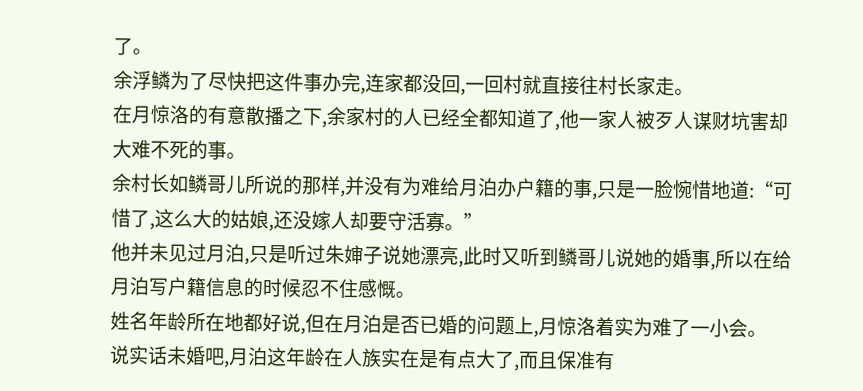了。
余浮鳞为了尽快把这件事办完,连家都没回,一回村就直接往村长家走。
在月惊洛的有意散播之下,余家村的人已经全都知道了,他一家人被歹人谋财坑害却大难不死的事。
余村长如鳞哥儿所说的那样,并没有为难给月泊办户籍的事,只是一脸惋惜地道:“可惜了,这么大的姑娘,还没嫁人却要守活寡。”
他并未见过月泊,只是听过朱婶子说她漂亮,此时又听到鳞哥儿说她的婚事,所以在给月泊写户籍信息的时候忍不住感慨。
姓名年龄所在地都好说,但在月泊是否已婚的问题上,月惊洛着实为难了一小会。
说实话未婚吧,月泊这年龄在人族实在是有点大了,而且保准有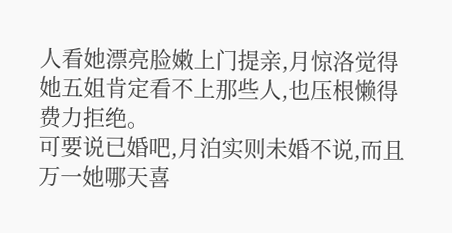人看她漂亮脸嫩上门提亲,月惊洛觉得她五姐肯定看不上那些人,也压根懒得费力拒绝。
可要说已婚吧,月泊实则未婚不说,而且万一她哪天喜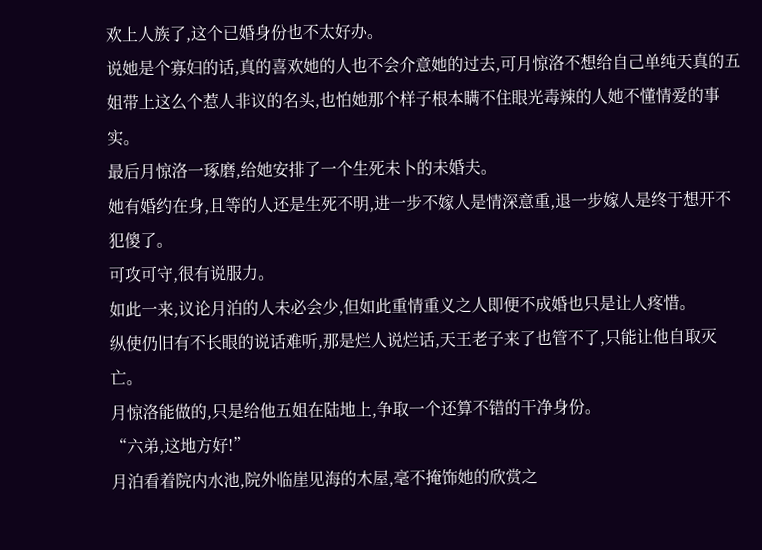欢上人族了,这个已婚身份也不太好办。
说她是个寡妇的话,真的喜欢她的人也不会介意她的过去,可月惊洛不想给自己单纯天真的五姐带上这么个惹人非议的名头,也怕她那个样子根本瞒不住眼光毒辣的人她不懂情爱的事实。
最后月惊洛一琢磨,给她安排了一个生死未卜的未婚夫。
她有婚约在身,且等的人还是生死不明,进一步不嫁人是情深意重,退一步嫁人是终于想开不犯傻了。
可攻可守,很有说服力。
如此一来,议论月泊的人未必会少,但如此重情重义之人即便不成婚也只是让人疼惜。
纵使仍旧有不长眼的说话难听,那是烂人说烂话,天王老子来了也管不了,只能让他自取灭亡。
月惊洛能做的,只是给他五姐在陆地上,争取一个还算不错的干净身份。
“六弟,这地方好!”
月泊看着院内水池,院外临崖见海的木屋,毫不掩饰她的欣赏之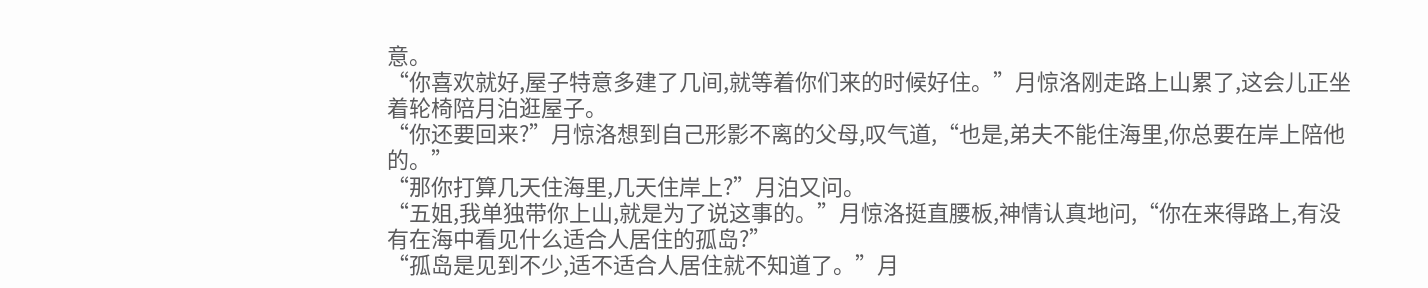意。
“你喜欢就好,屋子特意多建了几间,就等着你们来的时候好住。”月惊洛刚走路上山累了,这会儿正坐着轮椅陪月泊逛屋子。
“你还要回来?”月惊洛想到自己形影不离的父母,叹气道,“也是,弟夫不能住海里,你总要在岸上陪他的。”
“那你打算几天住海里,几天住岸上?”月泊又问。
“五姐,我单独带你上山,就是为了说这事的。”月惊洛挺直腰板,神情认真地问,“你在来得路上,有没有在海中看见什么适合人居住的孤岛?”
“孤岛是见到不少,适不适合人居住就不知道了。”月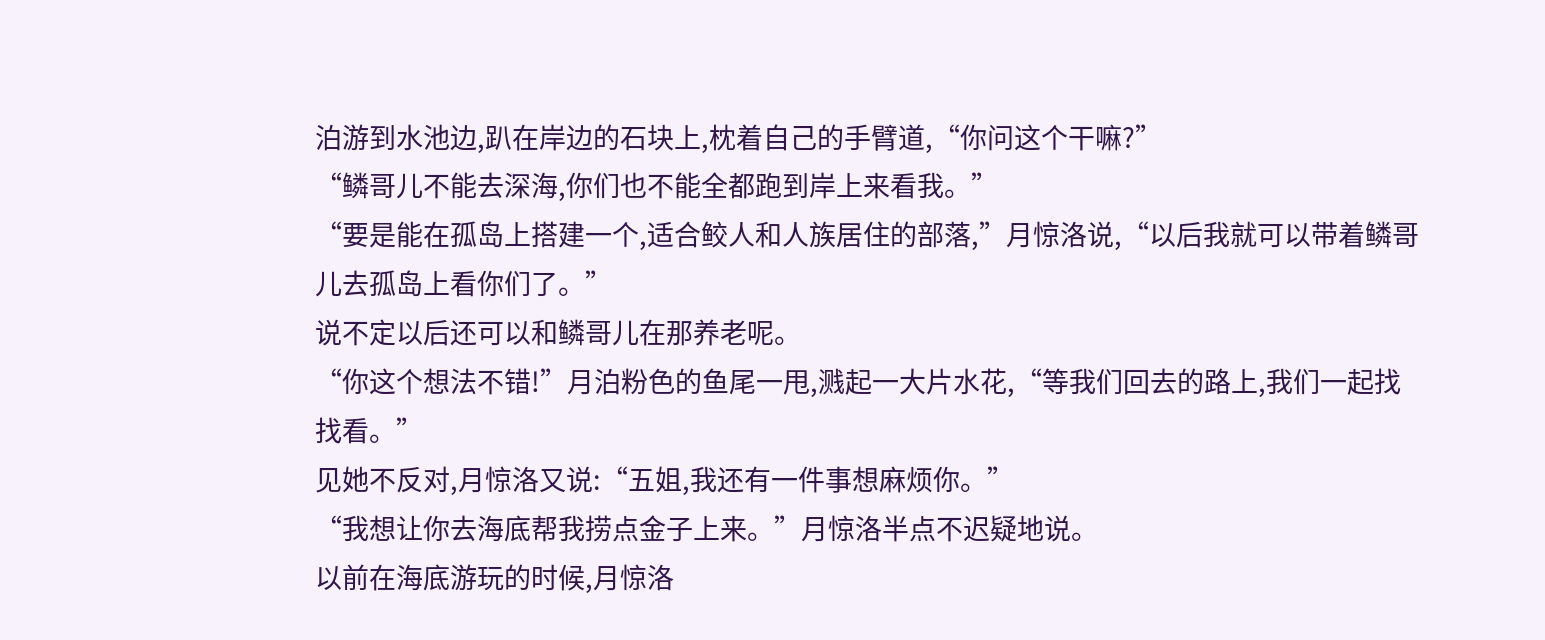泊游到水池边,趴在岸边的石块上,枕着自己的手臂道,“你问这个干嘛?”
“鳞哥儿不能去深海,你们也不能全都跑到岸上来看我。”
“要是能在孤岛上搭建一个,适合鲛人和人族居住的部落,”月惊洛说,“以后我就可以带着鳞哥儿去孤岛上看你们了。”
说不定以后还可以和鳞哥儿在那养老呢。
“你这个想法不错!”月泊粉色的鱼尾一甩,溅起一大片水花,“等我们回去的路上,我们一起找找看。”
见她不反对,月惊洛又说:“五姐,我还有一件事想麻烦你。”
“我想让你去海底帮我捞点金子上来。”月惊洛半点不迟疑地说。
以前在海底游玩的时候,月惊洛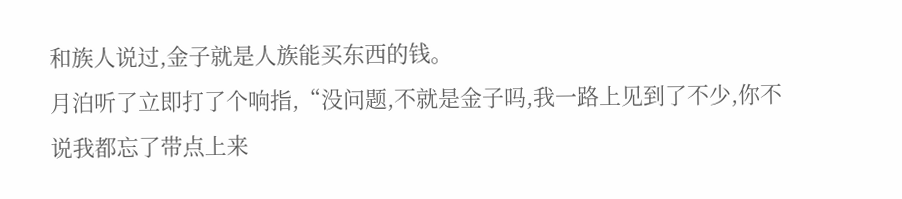和族人说过,金子就是人族能买东西的钱。
月泊听了立即打了个响指,“没问题,不就是金子吗,我一路上见到了不少,你不说我都忘了带点上来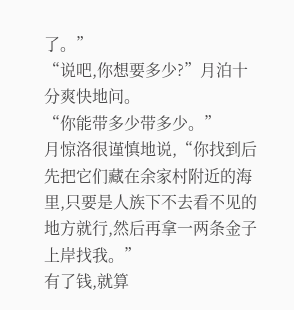了。”
“说吧,你想要多少?”月泊十分爽快地问。
“你能带多少带多少。”
月惊洛很谨慎地说,“你找到后先把它们藏在余家村附近的海里,只要是人族下不去看不见的地方就行,然后再拿一两条金子上岸找我。”
有了钱,就算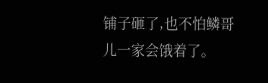铺子砸了,也不怕鳞哥儿一家会饿着了。